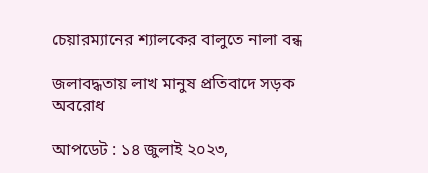চেয়ারম্যানের শ্যালকের বালুতে নালা বন্ধ

জলাবদ্ধতায় লাখ মানুষ প্রতিবাদে সড়ক অবরোধ

আপডেট : ১৪ জুলাই ২০২৩,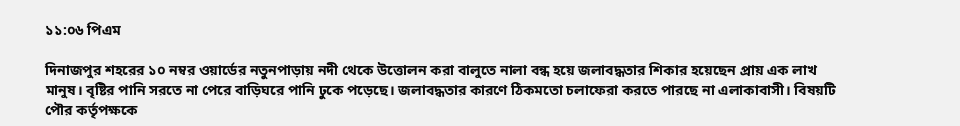১১:০৬ পিএম

দিনাজপুর শহরের ১০ নম্বর ওয়ার্ডের নতুনপাড়ায় নদী থেকে উত্তোলন করা বালুতে নালা বন্ধ হয়ে জলাবদ্ধতার শিকার হয়েছেন প্রায় এক লাখ মানুষ। বৃষ্টির পানি সরতে না পেরে বাড়িঘরে পানি ঢুকে পড়েছে। জলাবদ্ধতার কারণে ঠিকমতো চলাফেরা করতে পারছে না এলাকাবাসী। বিষয়টি পৌর কর্তৃপক্ষকে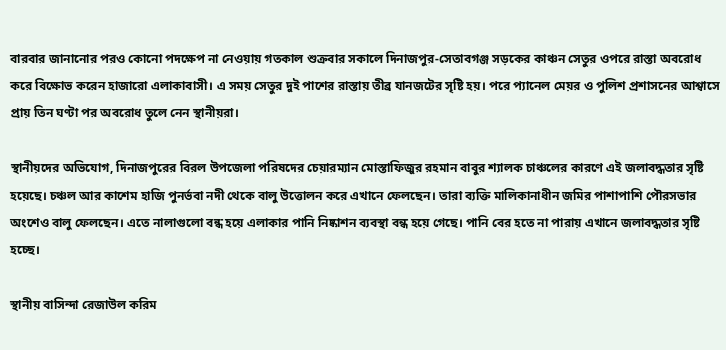বারবার জানানোর পরও কোনো পদক্ষেপ না নেওয়ায় গতকাল শুক্রবার সকালে দিনাজপুর-সেতাবগঞ্জ সড়কের কাঞ্চন সেতুর ওপরে রাস্তা অবরোধ করে বিক্ষোভ করেন হাজারো এলাকাবাসী। এ সময় সেতুর দুই পাশের রাস্তায় তীব্র যানজটের সৃষ্টি হয়। পরে প্যানেল মেয়র ও পুলিশ প্রশাসনের আশ্বাসে প্রায় তিন ঘণ্টা পর অবরোধ তুলে নেন স্থানীয়রা।

স্থানীয়দের অভিযোগ, দিনাজপুরের বিরল উপজেলা পরিষদের চেয়ারম্যান মোস্তাফিজুর রহমান বাবুর শ্যালক চাঞ্চলের কারণে এই জলাবদ্ধতার সৃষ্টি হয়েছে। চঞ্চল আর কাশেম হাজি পুনর্ভবা নদী থেকে বালু উত্তোলন করে এখানে ফেলছেন। তারা ব্যক্তি মালিকানাধীন জমির পাশাপাশি পৌরসভার অংশেও বালু ফেলছেন। এতে নালাগুলো বন্ধ হয়ে এলাকার পানি নিষ্কাশন ব্যবস্থা বন্ধ হয়ে গেছে। পানি বের হতে না পারায় এখানে জলাবদ্ধতার সৃষ্টি হচ্ছে।

স্থানীয় বাসিন্দা রেজাউল করিম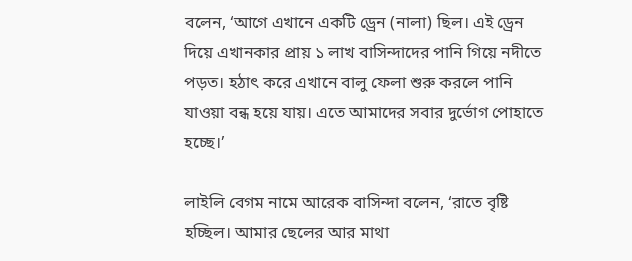বলেন, ‘আগে এখানে একটি ড্রেন (নালা) ছিল। এই ড্রেন দিয়ে এখানকার প্রায় ১ লাখ বাসিন্দাদের পানি গিয়ে নদীতে পড়ত। হঠাৎ করে এখানে বালু ফেলা শুরু করলে পানি যাওয়া বন্ধ হয়ে যায়। এতে আমাদের সবার দুর্ভোগ পোহাতে হচ্ছে।’

লাইলি বেগম নামে আরেক বাসিন্দা বলেন, ‘রাতে বৃষ্টি হচ্ছিল। আমার ছেলের আর মাথা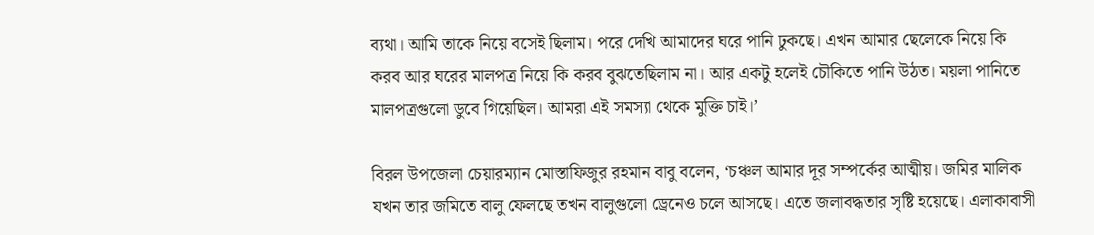ব্যথা। আমি তাকে নিয়ে বসেই ছিলাম। পরে দেখি আমাদের ঘরে পানি ঢুকছে। এখন আমার ছেলেকে নিয়ে কি করব আর ঘরের মালপত্র নিয়ে কি করব বুঝতেছিলাম না। আর একটু হলেই চৌকিতে পানি উঠত। ময়লা পানিতে মালপত্রগুলো ডুবে গিয়েছিল। আমরা এই সমস্যা থেকে মুক্তি চাই।’

বিরল উপজেলা চেয়ারম্যান মোস্তাফিজুর রহমান বাবু বলেন, ‘চঞ্চল আমার দূর সম্পর্কের আত্মীয়। জমির মালিক যখন তার জমিতে বালু ফেলছে তখন বালুগুলো ড্রেনেও চলে আসছে। এতে জলাবদ্ধতার সৃষ্টি হয়েছে। এলাকাবাসী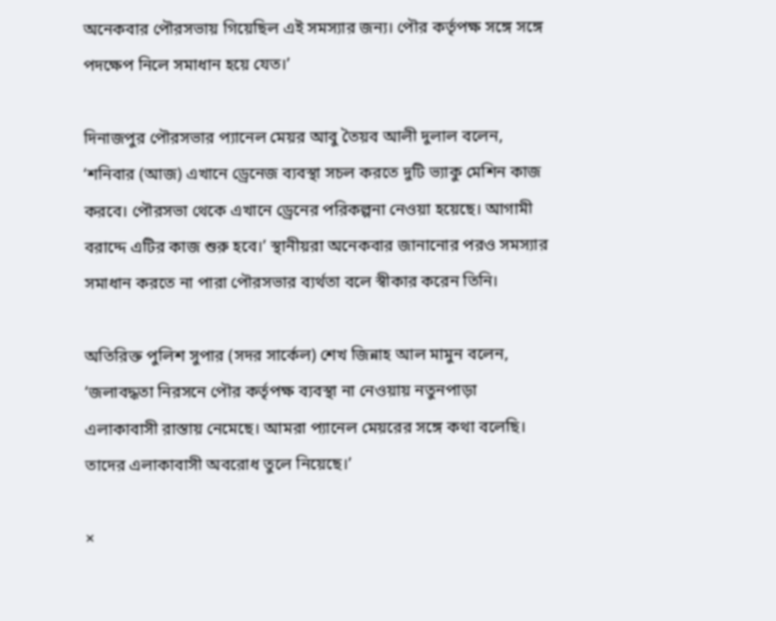অনেকবার পৌরসভায় গিয়েছিল এই সমস্যার জন্য। পৌর কর্তৃপক্ষ সঙ্গে সঙ্গে পদক্ষেপ নিলে সমাধান হয়ে যেত।’

দিনাজপুর পৌরসভার প্যানেল মেয়র আবু তৈয়ব আলী দুলাল বলেন, ‘শনিবার (আজ) এখানে ড্রেনেজ ব্যবস্থা সচল করতে দুটি ভ্যাকু মেশিন কাজ করবে। পৌরসভা থেকে এখানে ড্রেনের পরিকল্পনা নেওয়া হয়েছে। আগামী বরাদ্দে এটির কাজ শুরু হবে।’ স্থানীয়রা অনেকবার জানানোর পরও সমস্যার সমাধান করতে না পারা পৌরসভার ব্যর্থতা বলে স্বীকার করেন তিনি।

অতিরিক্ত পুলিশ সুপার (সদর সার্কেল) শেখ জিন্নাহ আল মামুন বলেন, ‘জলাবদ্ধতা নিরসনে পৌর কর্তৃপক্ষ ব্যবস্থা না নেওয়ায় নতুনপাড়া এলাকাবাসী রাস্তায় নেমেছে। আমরা প্যানেল মেয়রের সঙ্গে কথা বলেছি। তাদের এলাকাবাসী অবরোধ তুলে নিয়েছে।’

×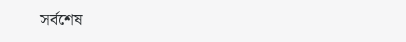সর্বশেষ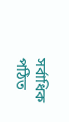সর্বাধিক পঠিত